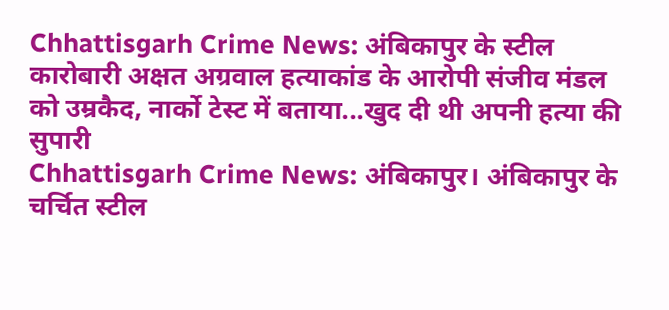Chhattisgarh Crime News: अंबिकापुर के स्टील कारोबारी अक्षत अग्रवाल हत्याकांड के आरोपी संजीव मंडल को उम्रकैद, नार्को टेस्ट में बताया...खुद दी थी अपनी हत्या की सुपारी
Chhattisgarh Crime News: अंबिकापुर। अंबिकापुर के चर्चित स्टील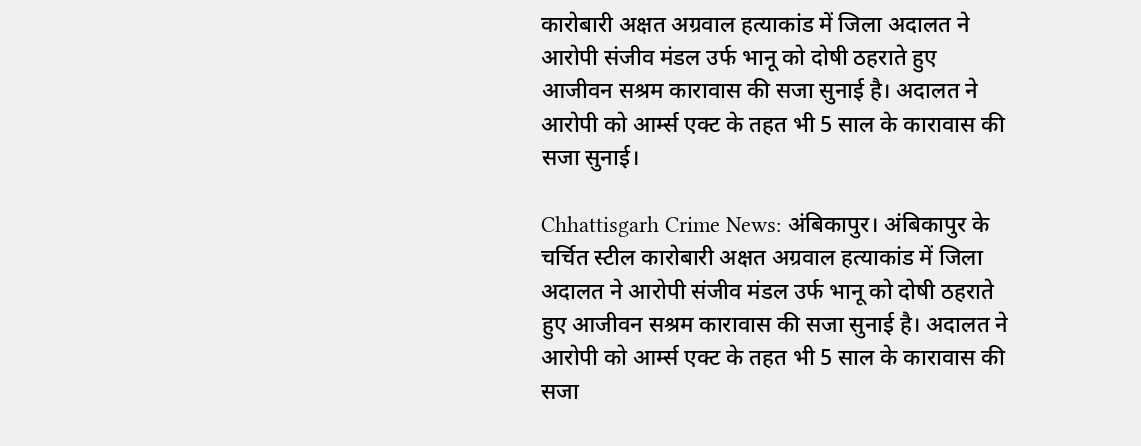कारोबारी अक्षत अग्रवाल हत्याकांड में जिला अदालत ने आरोपी संजीव मंडल उर्फ भानू को दोषी ठहराते हुए आजीवन सश्रम कारावास की सजा सुनाई है। अदालत ने आरोपी को आर्म्स एक्ट के तहत भी 5 साल के कारावास की सजा सुनाई।

Chhattisgarh Crime News: अंबिकापुर। अंबिकापुर के चर्चित स्टील कारोबारी अक्षत अग्रवाल हत्याकांड में जिला अदालत ने आरोपी संजीव मंडल उर्फ भानू को दोषी ठहराते हुए आजीवन सश्रम कारावास की सजा सुनाई है। अदालत ने आरोपी को आर्म्स एक्ट के तहत भी 5 साल के कारावास की सजा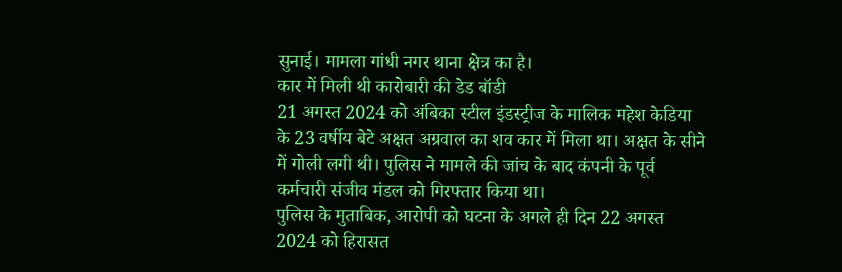सुनाई। मामला गांधी नगर थाना क्षेत्र का है।
कार में मिली थी कारोबारी की डेड बॉडी
21 अगस्त 2024 को अंबिका स्टील इंडस्ट्रीज के मालिक महेश केडिया के 23 वर्षीय बेटे अक्षत अग्रवाल का शव कार में मिला था। अक्षत के सीने में गोली लगी थी। पुलिस ने मामले की जांच के बाद कंपनी के पूर्व कर्मचारी संजीव मंडल को गिरफ्तार किया था।
पुलिस के मुताबिक, आरोपी को घटना के अगले ही दिन 22 अगस्त 2024 को हिरासत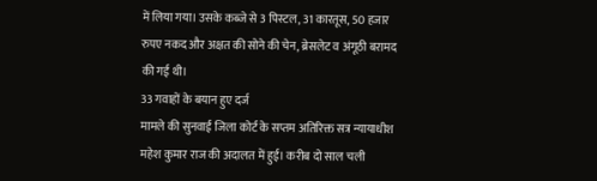में लिया गया। उसके कब्जे से 3 पिस्टल, 31 कारतूस, 50 हजार रुपए नकद और अक्षत की सोने की चेन, ब्रेसलेट व अंगूठी बरामद की गई थी।
33 गवाहों के बयान हुए दर्ज
मामले की सुनवाई जिला कोर्ट के सप्तम अतिरिक्त सत्र न्यायाधीश महेश कुमार राज की अदालत में हुई। करीब दो साल चली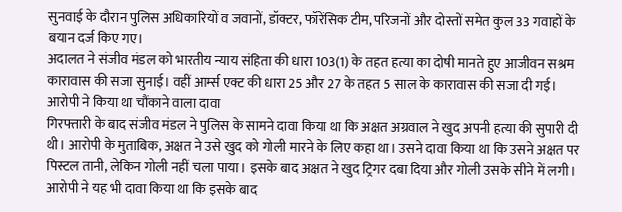सुनवाई के दौरान पुलिस अधिकारियों व जवानों, डॉक्टर, फॉरेंसिक टीम, परिजनों और दोस्तों समेत कुल 33 गवाहों के बयान दर्ज किए गए।
अदालत ने संजीव मंडल को भारतीय न्याय संहिता की धारा 103(1) के तहत हत्या का दोषी मानते हुए आजीवन सश्रम कारावास की सजा सुनाई। वहीं आर्म्स एक्ट की धारा 25 और 27 के तहत 5 साल के कारावास की सजा दी गई।
आरोपी ने किया था चौंकाने वाला दावा
गिरफ्तारी के बाद संजीव मंडल ने पुलिस के सामने दावा किया था कि अक्षत अग्रवाल ने खुद अपनी हत्या की सुपारी दी थी। आरोपी के मुताबिक, अक्षत ने उसे खुद को गोली मारने के लिए कहा था। उसने दावा किया था कि उसने अक्षत पर पिस्टल तानी, लेकिन गोली नहीं चला पाया। इसके बाद अक्षत ने खुद ट्रिगर दबा दिया और गोली उसके सीने में लगी।
आरोपी ने यह भी दावा किया था कि इसके बाद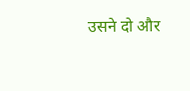उसने दो और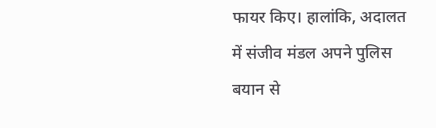फायर किए। हालांकि, अदालत में संजीव मंडल अपने पुलिस बयान से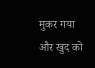मुकर गया और खुद को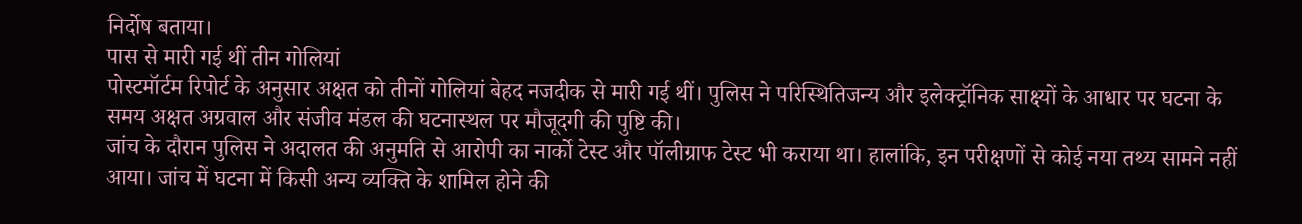निर्दोष बताया।
पास से मारी गई थीं तीन गोलियां
पोस्टमॉर्टम रिपोर्ट के अनुसार अक्षत को तीनों गोलियां बेहद नजदीक से मारी गई थीं। पुलिस ने परिस्थितिजन्य और इलेक्ट्रॉनिक साक्ष्यों के आधार पर घटना के समय अक्षत अग्रवाल और संजीव मंडल की घटनास्थल पर मौजूदगी की पुष्टि की।
जांच के दौरान पुलिस ने अदालत की अनुमति से आरोपी का नार्को टेस्ट और पॉलीग्राफ टेस्ट भी कराया था। हालांकि, इन परीक्षणों से कोई नया तथ्य सामने नहीं आया। जांच में घटना में किसी अन्य व्यक्ति के शामिल होने की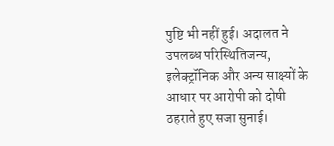पुष्टि भी नहीं हुई। अदालत ने उपलब्ध परिस्थितिजन्य, इलेक्ट्रॉनिक और अन्य साक्ष्यों के आधार पर आरोपी को दोषी ठहराते हुए सजा सुनाई।